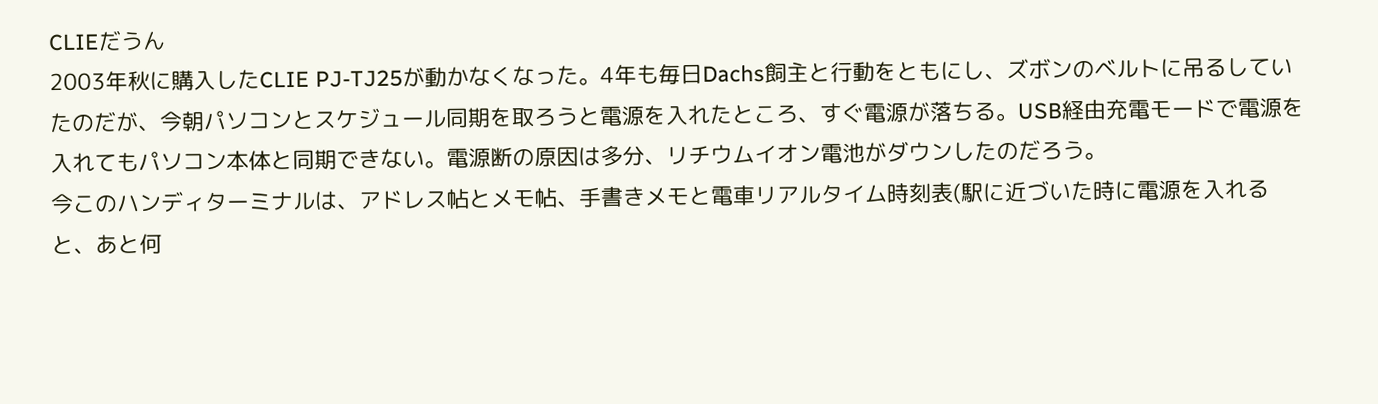CLIEだうん
2003年秋に購入したCLIE PJ-TJ25が動かなくなった。4年も毎日Dachs飼主と行動をともにし、ズボンのベルトに吊るしていたのだが、今朝パソコンとスケジュール同期を取ろうと電源を入れたところ、すぐ電源が落ちる。USB経由充電モードで電源を入れてもパソコン本体と同期できない。電源断の原因は多分、リチウムイオン電池がダウンしたのだろう。
今このハンディターミナルは、アドレス帖とメモ帖、手書きメモと電車リアルタイム時刻表(駅に近づいた時に電源を入れると、あと何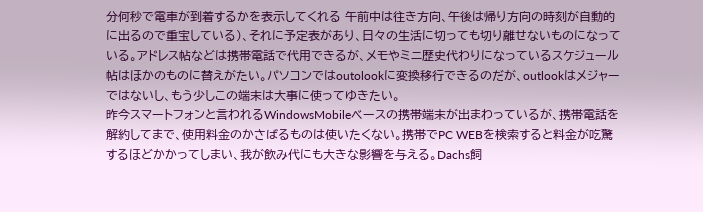分何秒で電車が到着するかを表示してくれる 午前中は往き方向、午後は帰り方向の時刻が自動的に出るので重宝している)、それに予定表があり、日々の生活に切っても切り離せないものになっている。アドレス帖などは携帯電話で代用できるが、メモやミニ歴史代わりになっているスケジュール帖はほかのものに替えがたい。パソコンではoutolookに変換移行できるのだが、outlookはメジャーではないし、もう少しこの端末は大事に使ってゆきたい。
昨今スマートフォンと言われるWindowsMobileベースの携帯端末が出まわっているが、携帯電話を解約してまで、使用料金のかさばるものは使いたくない。携帯でPC WEBを検索すると料金が吃驚するほどかかってしまい、我が飲み代にも大きな影響を与える。Dachs飼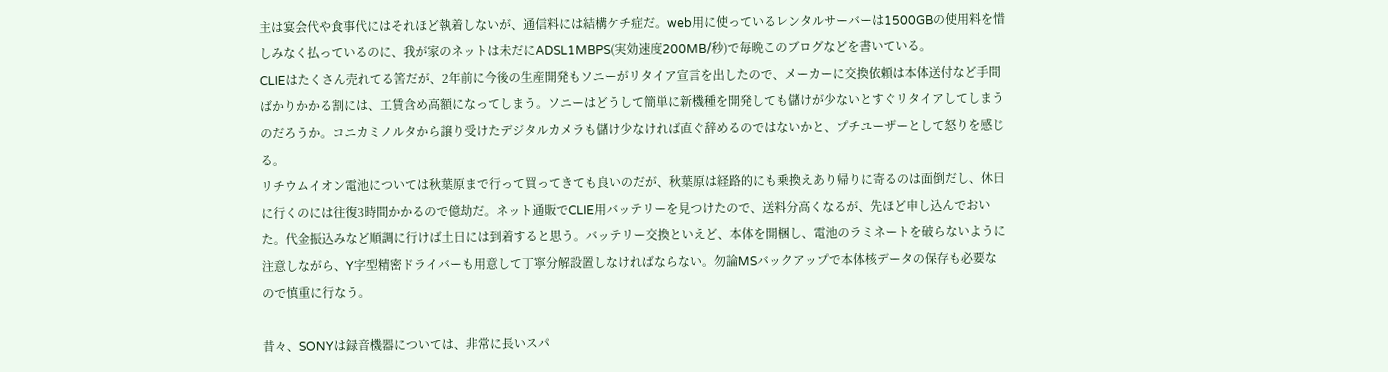主は宴会代や食事代にはそれほど執着しないが、通信料には結構ケチ症だ。web用に使っているレンタルサーバーは1500GBの使用料を惜しみなく払っているのに、我が家のネットは未だにADSL1MBPS(実効速度200MB/秒)で毎晩このブログなどを書いている。
CLIEはたくさん売れてる筈だが、2年前に今後の生産開発もソニーがリタイア宣言を出したので、メーカーに交換依頼は本体送付など手間ばかりかかる割には、工賃含め高額になってしまう。ソニーはどうして簡単に新機種を開発しても儲けが少ないとすぐリタイアしてしまうのだろうか。コニカミノルタから譲り受けたデジタルカメラも儲け少なければ直ぐ辞めるのではないかと、プチユーザーとして怒りを感じる。
リチウムイオン電池については秋葉原まで行って買ってきても良いのだが、秋葉原は経路的にも乗換えあり帰りに寄るのは面倒だし、休日に行くのには往復3時間かかるので億劫だ。ネット通販でCLIE用バッテリーを見つけたので、送料分高くなるが、先ほど申し込んでおいた。代金振込みなど順調に行けば土日には到着すると思う。バッテリー交換といえど、本体を開梱し、電池のラミネートを破らないように注意しながら、Y字型精密ドライバーも用意して丁寧分解設置しなければならない。勿論MSバックアップで本体核データの保存も必要なので慎重に行なう。

昔々、SONYは録音機器については、非常に長いスパ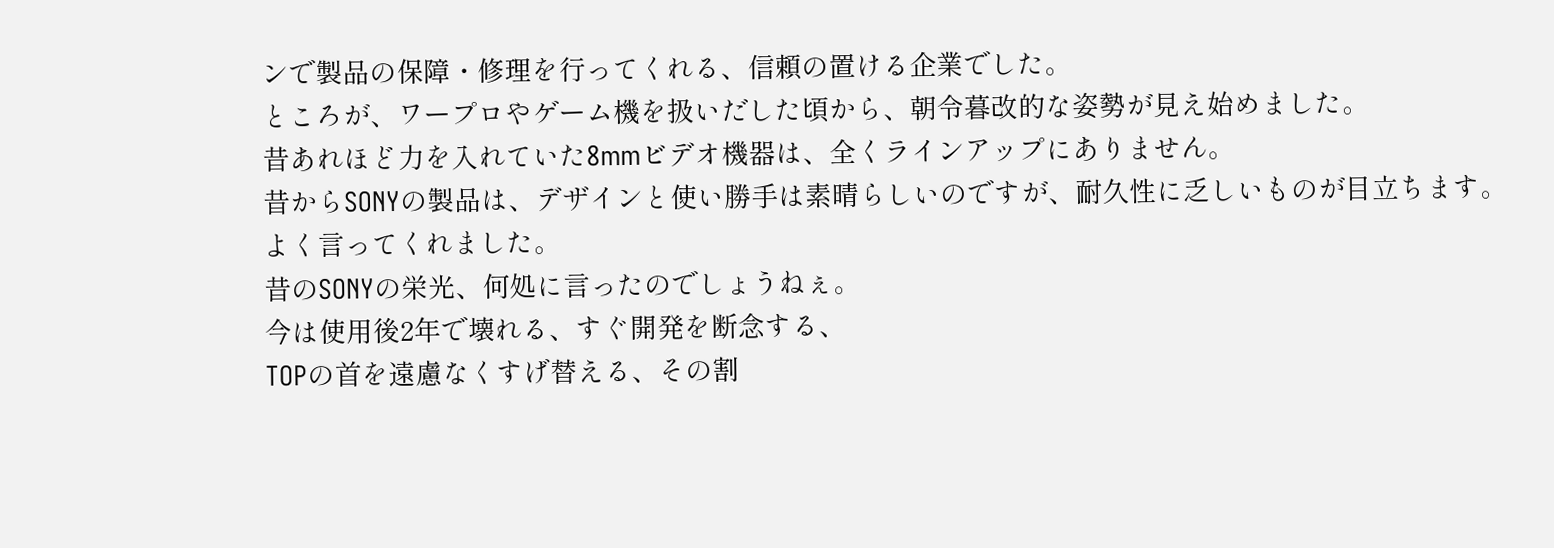ンで製品の保障・修理を行ってくれる、信頼の置ける企業でした。
ところが、ワープロやゲーム機を扱いだした頃から、朝令暮改的な姿勢が見え始めました。
昔あれほど力を入れていた8mmビデオ機器は、全くラインアップにありません。
昔からSONYの製品は、デザインと使い勝手は素晴らしいのですが、耐久性に乏しいものが目立ちます。
よく言ってくれました。
昔のSONYの栄光、何処に言ったのでしょうねぇ。
今は使用後2年で壊れる、すぐ開発を断念する、
TOPの首を遠慮なくすげ替える、その割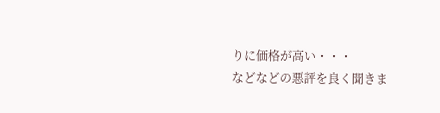りに価格が高い・・・
などなどの悪評を良く聞きま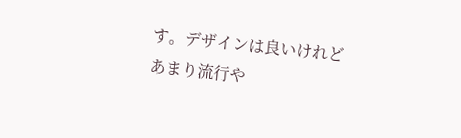す。デザインは良いけれど
あまり流行や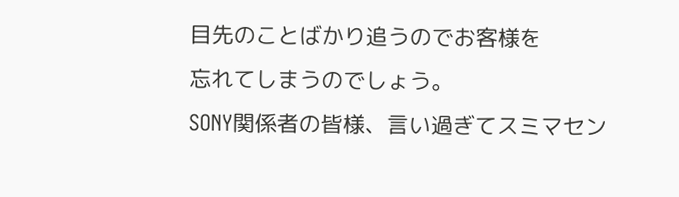目先のことばかり追うのでお客様を
忘れてしまうのでしょう。
SONY関係者の皆様、言い過ぎてスミマセン